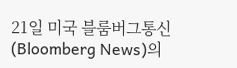21일 미국 블룸버그통신(Bloomberg News)의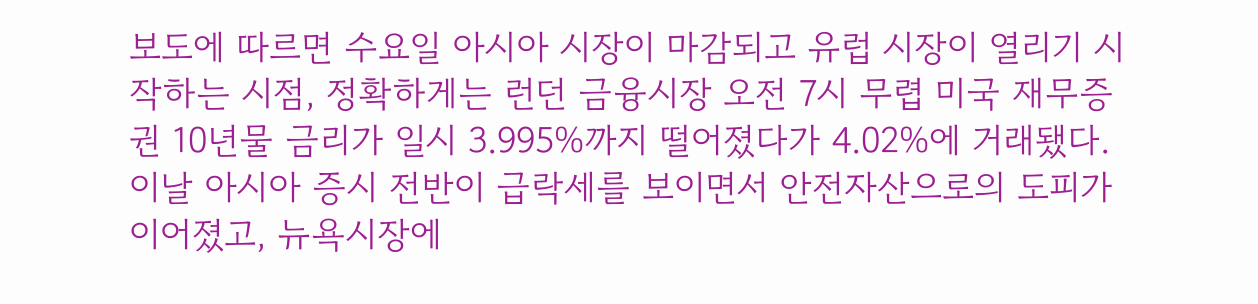보도에 따르면 수요일 아시아 시장이 마감되고 유럽 시장이 열리기 시작하는 시점, 정확하게는 런던 금융시장 오전 7시 무렵 미국 재무증권 10년물 금리가 일시 3.995%까지 떨어졌다가 4.02%에 거래됐다.
이날 아시아 증시 전반이 급락세를 보이면서 안전자산으로의 도피가 이어졌고, 뉴욕시장에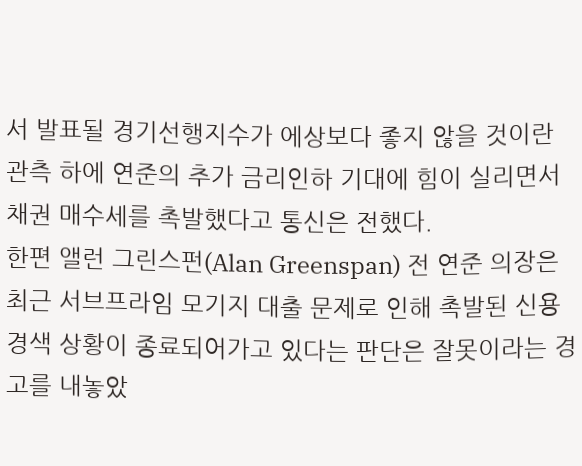서 발표될 경기선행지수가 에상보다 좋지 않을 것이란 관측 하에 연준의 추가 금리인하 기대에 힘이 실리면서 채권 매수세를 촉발했다고 통신은 전했다.
한편 앨런 그린스펀(Alan Greenspan) 전 연준 의장은 최근 서브프라임 모기지 대출 문제로 인해 촉발된 신용 경색 상황이 종료되어가고 있다는 판단은 잘못이라는 경고를 내놓았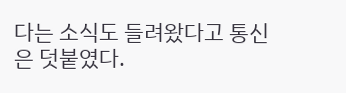다는 소식도 들려왔다고 통신은 덧붙였다.